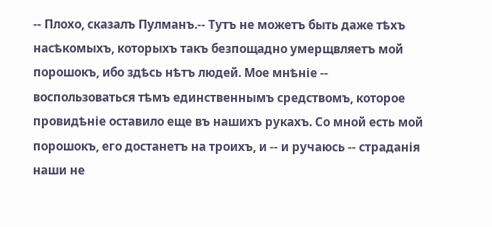-- Плохо, сказалъ Пулманъ.-- Тутъ не можетъ быть даже тѣхъ насѣкомыхъ, которыхъ такъ безпощадно умерщвляетъ мой порошокъ, ибо здѣсь нѣтъ людей. Мое мнѣніе -- воспользоваться тѣмъ единственнымъ средствомъ, которое провидѣніе оставило еще въ нашихъ рукахъ. Со мной есть мой порошокъ, его достанетъ на троихъ, и -- и ручаюсь -- страданія наши не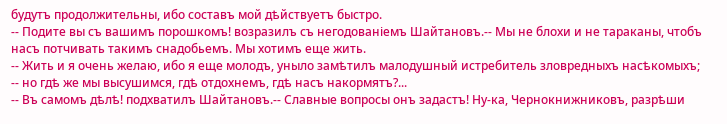будутъ продолжительны, ибо составъ мой дѣйствуетъ быстро.
-- Подите вы съ вашимъ порошкомъ! возразилъ съ негодованіемъ Шайтановъ.-- Мы не блохи и не тараканы, чтобъ насъ потчивать такимъ снадобьемъ. Мы хотимъ еще жить.
-- Жить и я очень желаю, ибо я еще молодъ, уныло замѣтилъ малодушный истребитель зловредныхъ насѣкомыхъ; -- но гдѣ же мы высушимся, гдѣ отдохнемъ, гдѣ насъ накормятъ?...
-- Въ самомъ дѣлѣ! подхватилъ Шайтановъ.-- Славные вопросы онъ задастъ! Ну-ка, Чернокнижниковъ, разрѣши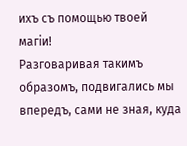ихъ съ помощью твоей магіи!
Разговаривая такимъ образомъ, подвигались мы впередъ, сами не зная, куда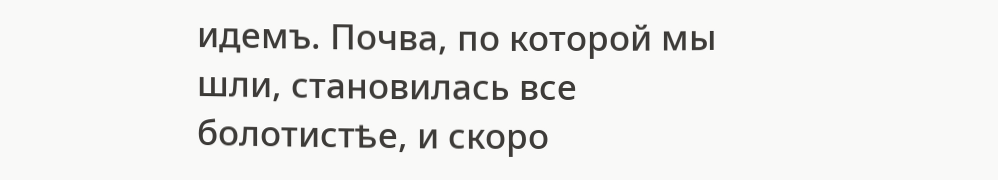идемъ. Почва, по которой мы шли, становилась все болотистѣе, и скоро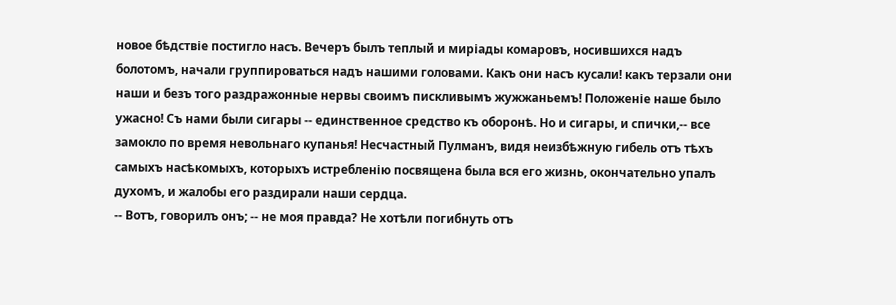новое бѣдствіе постигло насъ. Вечеръ былъ теплый и миріады комаровъ, носившихся надъ болотомъ, начали группироваться надъ нашими головами. Какъ они насъ кусали! какъ терзали они наши и безъ того раздражонные нервы своимъ пискливымъ жужжаньемъ! Положеніе наше было ужасно! Съ нами были сигары -- единственное средство къ оборонѣ. Но и сигары, и спички,-- все замокло по время невольнаго купанья! Несчастный Пулманъ, видя неизбѣжную гибель отъ тѣхъ самыхъ насѣкомыхъ, которыхъ истребленію посвящена была вся его жизнь, окончательно упалъ духомъ, и жалобы его раздирали наши сердца.
-- Вотъ, говорилъ онъ; -- не моя правда? Не хотѣли погибнуть отъ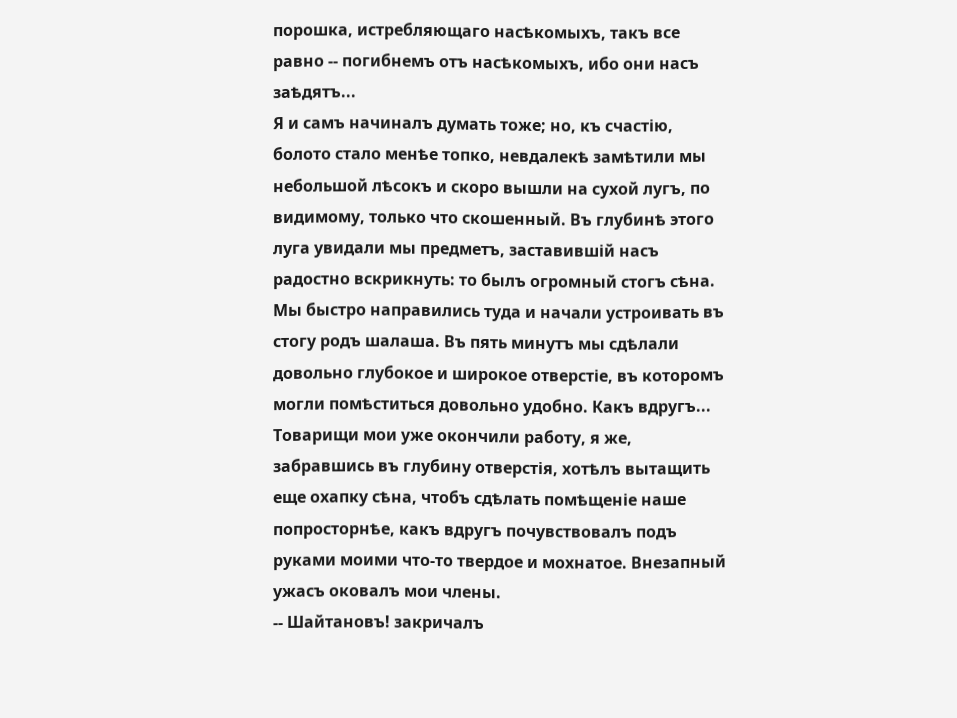порошка, истребляющаго насѣкомыхъ, такъ все равно -- погибнемъ отъ насѣкомыхъ, ибо они насъ заѣдятъ...
Я и самъ начиналъ думать тоже; но, къ счастію, болото стало менѣе топко, невдалекѣ замѣтили мы небольшой лѣсокъ и скоро вышли на сухой лугъ, по видимому, только что скошенный. Въ глубинѣ этого луга увидали мы предметъ, заставившій насъ радостно вскрикнуть: то былъ огромный стогъ сѣна.
Мы быстро направились туда и начали устроивать въ стогу родъ шалаша. Въ пять минутъ мы сдѣлали довольно глубокое и широкое отверстіе, въ которомъ могли помѣститься довольно удобно. Какъ вдругъ... Товарищи мои уже окончили работу, я же, забравшись въ глубину отверстія, хотѣлъ вытащить еще охапку сѣна, чтобъ сдѣлать помѣщеніе наше попросторнѣе, какъ вдругъ почувствовалъ подъ руками моими что-то твердое и мохнатое. Внезапный ужасъ оковалъ мои члены.
-- Шайтановъ! закричалъ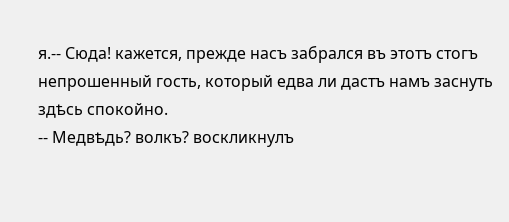я.-- Сюда! кажется, прежде насъ забрался въ этотъ стогъ непрошенный гость, который едва ли дастъ намъ заснуть здѣсь спокойно.
-- Медвѣдь? волкъ? воскликнулъ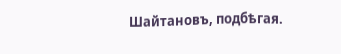Шайтановъ, подбѣгая.